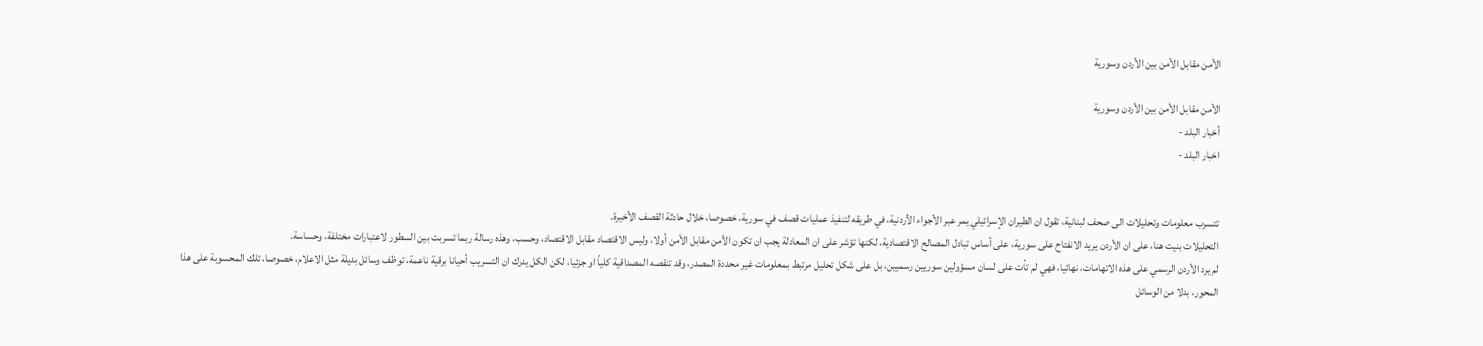الأمن مقابل الأمن بين الأردن وسورية

الأمن مقابل الأمن بين الأردن وسورية
أخبار البلد -
اخبار البلد -


تتسرب معلومات وتحليلات الى صحف لبنانية، تقول ان الطيران الإسرائيلي يمر عبر الأجواء الأردنية، في طريقه لتنفيذ عمليات قصف في سورية، خصوصا، خلال حادثة القصف الأخيرة.
التحليلات بنيت هنا، على ان الأردن يريد الانفتاح على سورية، على أساس تبادل المصالح الاقتصادية، لكنها تؤشر على ان المعادلة يجب ان تكون الأمن مقابل الأمن أولا، وليس الاقتصاد مقابل الاقتصاد، وحسب، وهذه رسالة ربما تسربت بين السطور لاعتبارات مختلفة، وحساسة.
لم يرد الأردن الرسمي على هذه الاتهامات، نهائيا، فهي لم تأت على لسان مسؤولين سوريين رسميين، بل على شكل تحليل مرتبط بمعلومات غير محددة المصدر، وقد تنقصه المصداقية كلياً او جزئيا، لكن الكل يدرك ان التسريب أحيانا برقية ناعمة، توظف وسائل بديلة مثل الاعلام، خصوصا، تلك المحسوبة على هذا المحور، بدلا من الوسائل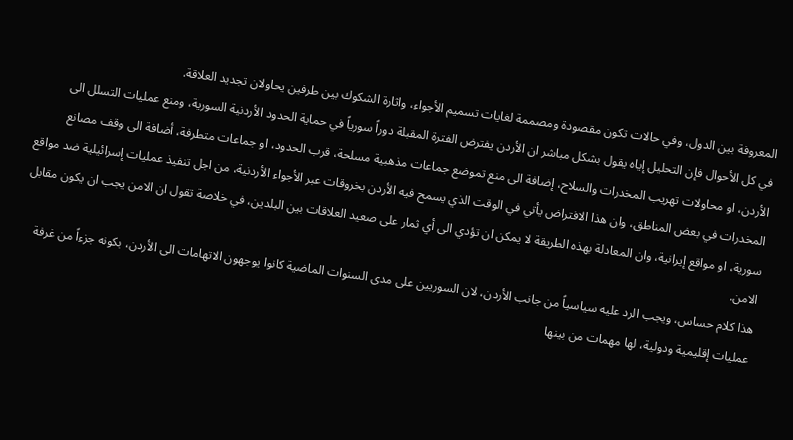المعروفة بين الدول، وفي حالات تكون مقصودة ومصممة لغايات تسميم الأجواء، واثارة الشكوك بين طرفين يحاولان تجديد العلاقة.
في كل الأحوال فإن التحليل إياه يقول بشكل مباشر ان الأردن يفترض الفترة المقبلة دوراً سورياً في حماية الحدود الأردنية السورية، ومنع عمليات التسلل الى الأردن، او محاولات تهريب المخدرات والسلاح، إضافة الى منع تموضع جماعات مذهبية مسلحة، قرب الحدود، او جماعات متطرفة، أضافة الى وقف مصانع المخدرات في بعض المناطق، وان هذا الافتراض يأتي في الوقت الذي يسمح فيه الأردن بخروقات عبر الأجواء الأردنية، من اجل تنفيذ عمليات إسرائيلية ضد مواقع سورية، او مواقع إيرانية، وان المعادلة بهذه الطريقة لا يمكن ان تؤدي الى أي ثمار على صعيد العلاقات بين البلدين، في خلاصة تقول ان الامن يجب ان يكون مقابل الامن.
هذا كلام حساس، ويجب الرد عليه سياسياً من جانب الأردن، لان السوريين على مدى السنوات الماضية كانوا يوجهون الاتهامات الى الأردن، بكونه جزءاً من غرفة عمليات إقليمية ودولية، لها مهمات من بينها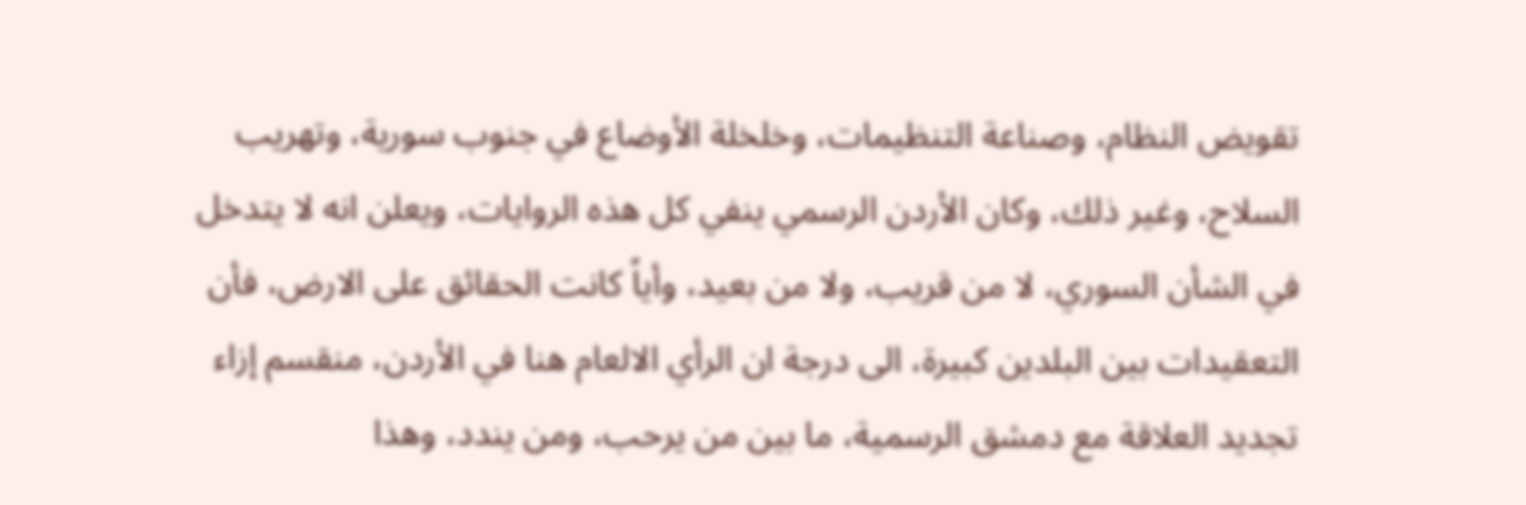تقويض النظام، وصناعة التنظيمات، وخلخلة الأوضاع في جنوب سورية، وتهريب السلاح، وغير ذلك، وكان الأردن الرسمي ينفي كل هذه الروايات، ويعلن انه لا يتدخل في الشأن السوري، لا من قريب، ولا من بعيد، وأياً كانت الحقائق على الارض، فأن التعقيدات بين البلدين كبيرة، الى درجة ان الرأي الالعام هنا في الأردن، منقسم إزاء تجديد العلاقة مع دمشق الرسمية، ما بين من يرحب، ومن يندد، وهذا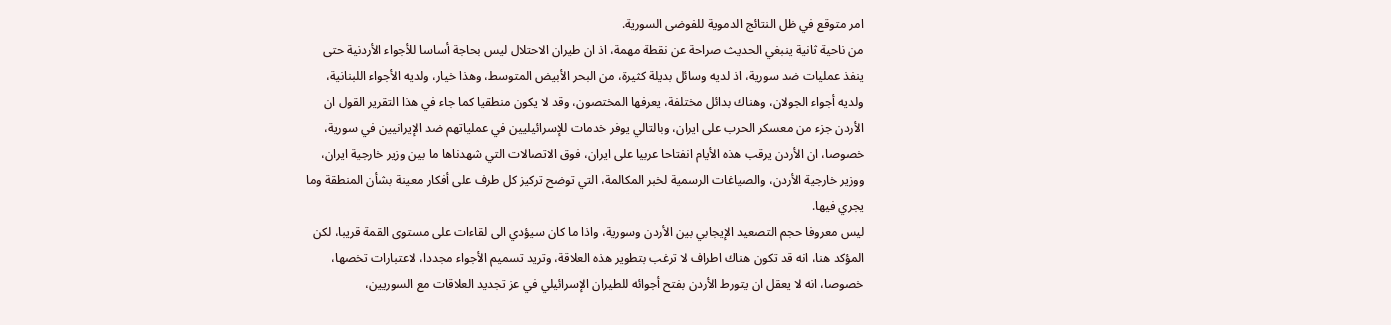امر متوقع في ظل النتائج الدموية للفوضى السورية.
من ناحية ثانية ينبغي الحديث صراحة عن نقطة مهمة، اذ ان طيران الاحتلال ليس بحاجة أساسا للأجواء الأردنية حتى ينفذ عمليات ضد سورية، اذ لديه وسائل بديلة كثيرة، من البحر الأبيض المتوسط، وهذا خيار، ولديه الأجواء اللبنانية، ولديه أجواء الجولان، وهناك بدائل مختلفة، يعرفها المختصون، وقد لا يكون منطقيا كما جاء في هذا التقرير القول ان الأردن جزء من معسكر الحرب على ايران، وبالتالي يوفر خدمات للإسرائيليين في عملياتهم ضد الإيرانيين في سورية، خصوصا، ان الأردن يرقب هذه الأيام انفتاحا عربيا على ايران، فوق الاتصالات التي شهدناها ما بين وزير خارجية ايران، ووزير خارجية الأردن، والصياغات الرسمية لخبر المكالمة، التي توضح تركيز كل طرف على أفكار معينة بشأن المنطقة وما يجري فيها.
ليس معروفا حجم التصعيد الإيجابي بين الأردن وسورية، واذا ما كان سيؤدي الى لقاءات على مستوى القمة قريبا، لكن المؤكد هنا، انه قد تكون هناك اطراف لا ترغب بتطوير هذه العلاقة، وتريد تسميم الأجواء مجددا، لاعتبارات تخصها، خصوصا، انه لا يعقل ان يتورط الأردن بفتح أجوائه للطيران الإسرائيلي في عز تجديد العلاقات مع السوريين،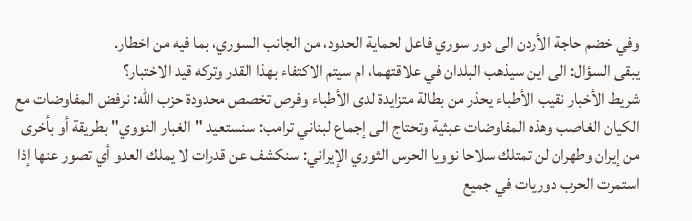وفي خضم حاجة الأردن الى دور سوري فاعل لحماية الحدود، من الجانب السوري، بما فيه من اخطار.
يبقى السؤال: الى اين سيذهب البلدان في علاقتهما، ام سيتم الاكتفاء بهذا القدر وتركه قيد الاختبار؟
شريط الأخبار نقيب الأطباء يحذر من بطالة متزايدة لدى الأطباء وفرص تخصص محدودة حزب الله: نرفض المفاوضات مع الكيان الغاصب وهذه المفاوضات عبثية وتحتاج الى إجماع لبناني ترامب: سنستعيد "الغبار النووي" بطريقة أو بأخرى من إيران وطهران لن تمتلك سلاحا نوويا الحرس الثوري الإيراني: سنكشف عن قدرات لا يملك العدو أي تصور عنها إذا استمرت الحرب دوريات في جميع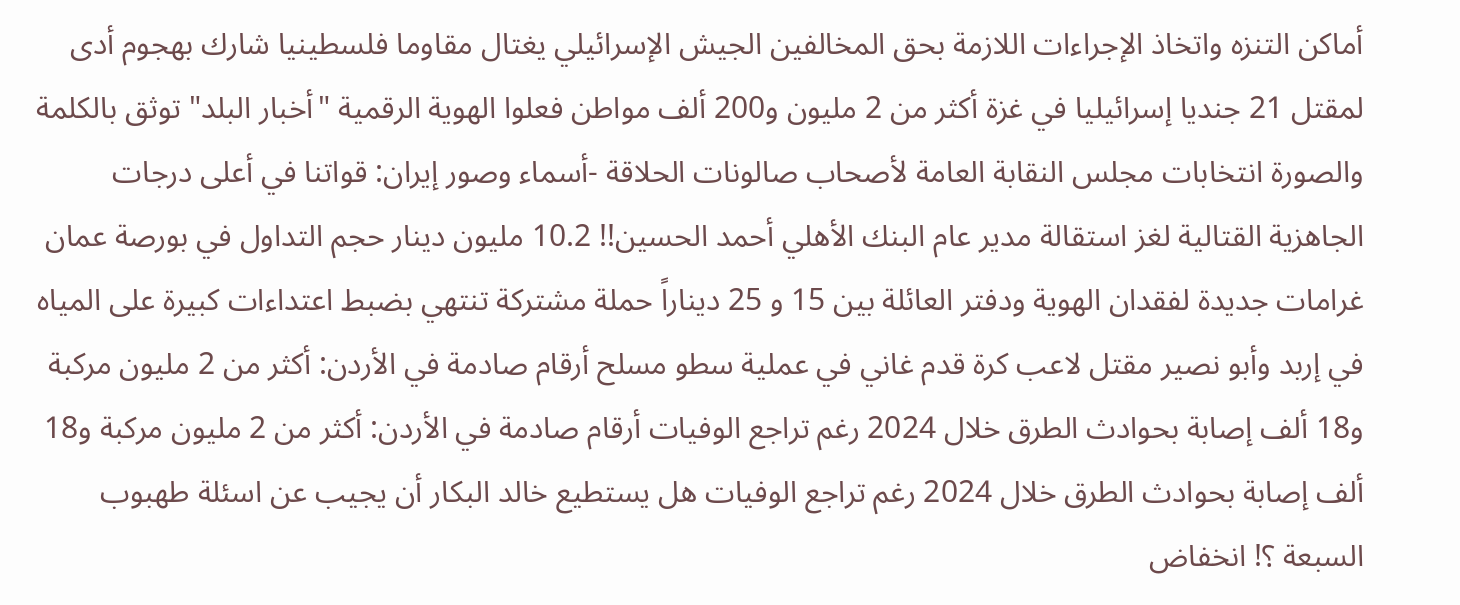أماكن التنزه واتخاذ الإجراءات اللازمة بحق المخالفين الجيش الإسرائيلي يغتال مقاوما فلسطينيا شارك بهجوم أدى لمقتل 21 جنديا إسرائيليا في غزة أكثر من 2 مليون و200 ألف مواطن فعلوا الهوية الرقمية "أخبار البلد" توثق بالكلمة والصورة انتخابات مجلس النقابة العامة لأصحاب صالونات الحلاقة -أسماء وصور إيران: قواتنا في أعلى درجات الجاهزية القتالية لغز استقالة مدير عام البنك الأهلي أحمد الحسين!! 10.2 مليون دينار حجم التداول في بورصة عمان غرامات جديدة لفقدان الهوية ودفتر العائلة بين 15 و 25 ديناراً حملة مشتركة تنتهي بضبط اعتداءات كبيرة على المياه في إربد وأبو نصير مقتل لاعب كرة قدم غاني في عملية سطو مسلح أرقام صادمة في الأردن: أكثر من 2 مليون مركبة و18 ألف إصابة بحوادث الطرق خلال 2024 رغم تراجع الوفيات أرقام صادمة في الأردن: أكثر من 2 مليون مركبة و18 ألف إصابة بحوادث الطرق خلال 2024 رغم تراجع الوفيات هل يستطيع خالد البكار أن يجيب عن اسئلة طهبوب السبعة ؟! انخفاض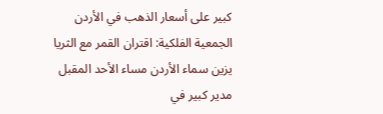كبير على أسعار الذهب في الأردن الجمعية الفلكية: اقتران القمر مع الثريا يزين سماء الأردن مساء الأحد المقبل مدير كبير في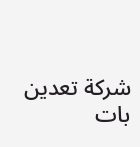شركة تعدين بات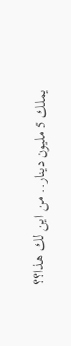يملك 5 مليون دينار.. من اين لك هذا؟؟